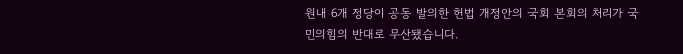원내 6개 정당이 공동 발의한 헌법 개정안의 국회 본회의 처리가 국민의힘의 반대로 무산됐습니다.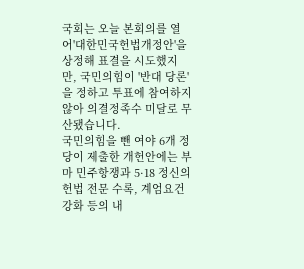국회는 오늘 본회의를 열어'대한민국헌법개정안'을 상정해 표결을 시도했지만, 국민의힘이 '반대 당론'을 정하고 투표에 참여하지 않아 의결정족수 미달로 무산됐습니다.
국민의힘을 뺀 여야 6개 정당이 제출한 개헌안에는 부마 민주항쟁과 5·18 정신의 헌법 전문 수록, 계엄요건 강화 등의 내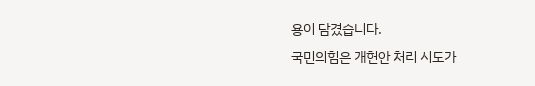용이 담겼습니다.
국민의힘은 개헌안 처리 시도가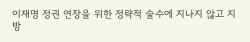이재명 정권 연장을 위한 정략적 술수에 지나지 않고 지방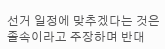선거 일정에 맞추겠다는 것은 졸속이라고 주장하며 반대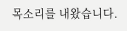목소리를 내왔습니다.